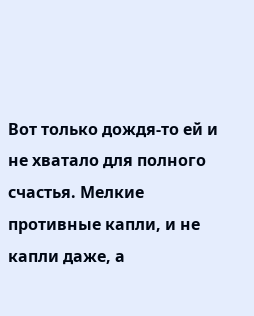Вот только дождя-то ей и не хватало для полного счастья. Мелкие противные капли, и не капли даже, а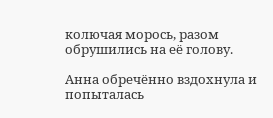колючая морось, разом обрушились на её голову.

Анна обречённо вздохнула и попыталась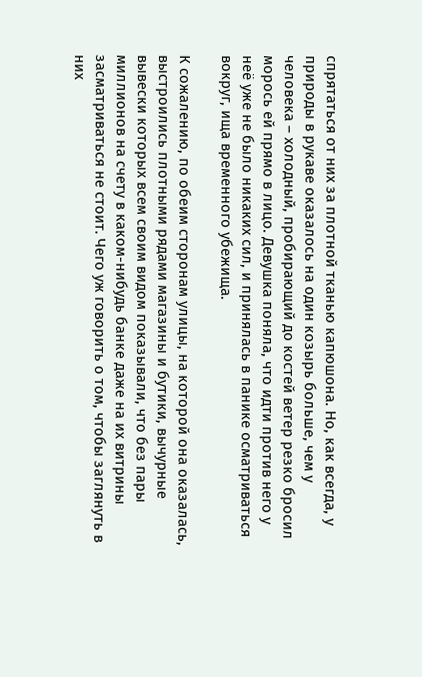спрятаться от них за плотной тканью капюшона. Но, как всегда, у природы в рукаве оказалось на один козырь больше, чем у человека – холодный, пробирающий до костей ветер резко бросил морось ей прямо в лицо. Девушка поняла, что идти против него у неё уже не было никаких сил, и принялась в панике осматриваться вокруг, ища временного убежища.

К сожалению, по обеим сторонам улицы, на которой она оказалась, выстроились плотными рядами магазины и бутики, вычурные вывески которых всем своим видом показывали, что без пары миллионов на счету в каком-нибудь банке даже на их витрины засматриваться не стоит. Чего уж говорить о том, чтобы заглянуть в них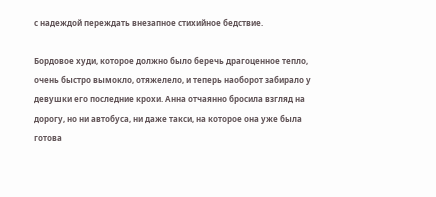с надеждой переждать внезапное стихийное бедствие.

Бордовое худи, которое должно было беречь драгоценное тепло, очень быстро вымокло, отяжелело, и теперь наоборот забирало у девушки его последние крохи. Анна отчаянно бросила взгляд на дорогу, но ни автобуса, ни даже такси, на которое она уже была готова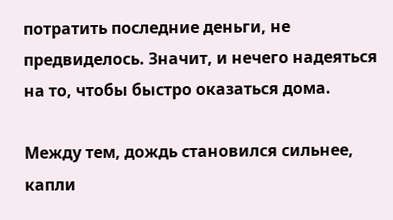потратить последние деньги, не предвиделось. Значит, и нечего надеяться на то, чтобы быстро оказаться дома.

Между тем, дождь становился сильнее, капли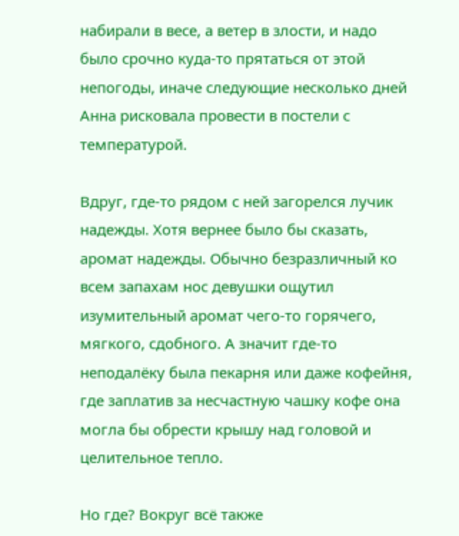набирали в весе, а ветер в злости, и надо было срочно куда-то прятаться от этой непогоды, иначе следующие несколько дней Анна рисковала провести в постели с температурой.

Вдруг, где-то рядом с ней загорелся лучик надежды. Хотя вернее было бы сказать, аромат надежды. Обычно безразличный ко всем запахам нос девушки ощутил изумительный аромат чего-то горячего, мягкого, сдобного. А значит где-то неподалёку была пекарня или даже кофейня, где заплатив за несчастную чашку кофе она могла бы обрести крышу над головой и целительное тепло.

Но где? Вокруг всё также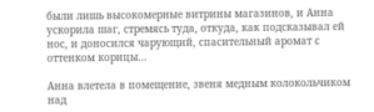были лишь высокомерные витрины магазинов, и Анна ускорила шаг, стремясь туда, откуда, как подсказывал ей нос, и доносился чарующий, спасительный аромат с оттенком корицы…

Анна влетела в помещение, звеня медным колокольчиком над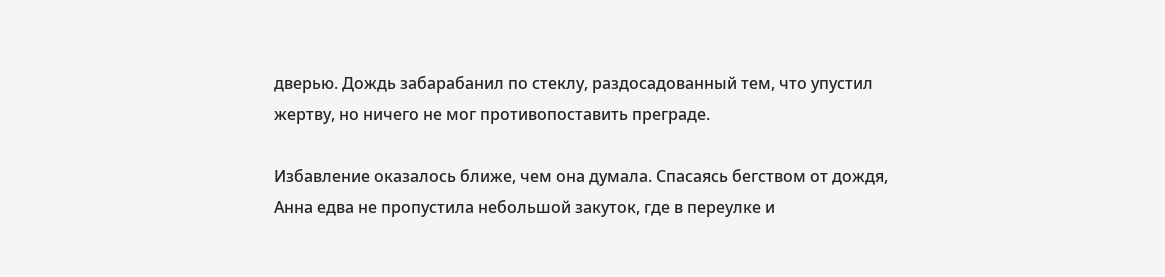дверью. Дождь забарабанил по стеклу, раздосадованный тем, что упустил жертву, но ничего не мог противопоставить преграде.

Избавление оказалось ближе, чем она думала. Спасаясь бегством от дождя, Анна едва не пропустила небольшой закуток, где в переулке и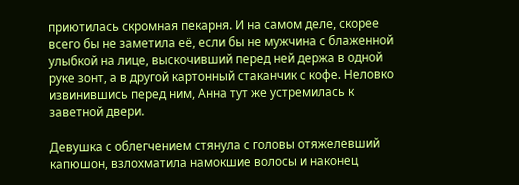приютилась скромная пекарня. И на самом деле, скорее всего бы не заметила её, если бы не мужчина с блаженной улыбкой на лице, выскочивший перед ней держа в одной руке зонт, а в другой картонный стаканчик с кофе. Неловко извинившись перед ним, Анна тут же устремилась к заветной двери.

Девушка с облегчением стянула с головы отяжелевший капюшон, взлохматила намокшие волосы и наконец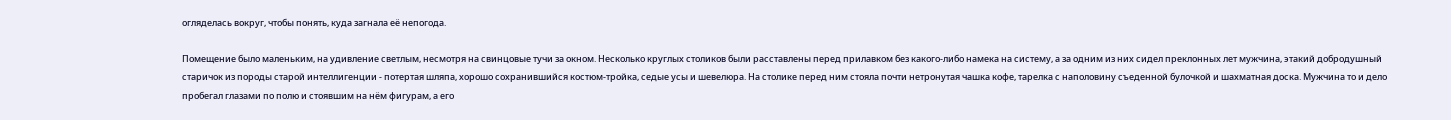огляделась вокруг, чтобы понять, куда загнала её непогода.

Помещение было маленьким, на удивление светлым, несмотря на свинцовые тучи за окном. Несколько круглых столиков были расставлены перед прилавком без какого-либо намека на систему, а за одним из них сидел преклонных лет мужчина, этакий добродушный старичок из породы старой интеллигенции - потертая шляпа, хорошо сохранившийся костюм-тройка, седые усы и шевелюра. На столике перед ним стояла почти нетронутая чашка кофе, тарелка с наполовину съеденной булочкой и шахматная доска. Мужчина то и дело пробегал глазами по полю и стоявшим на нём фигурам, а его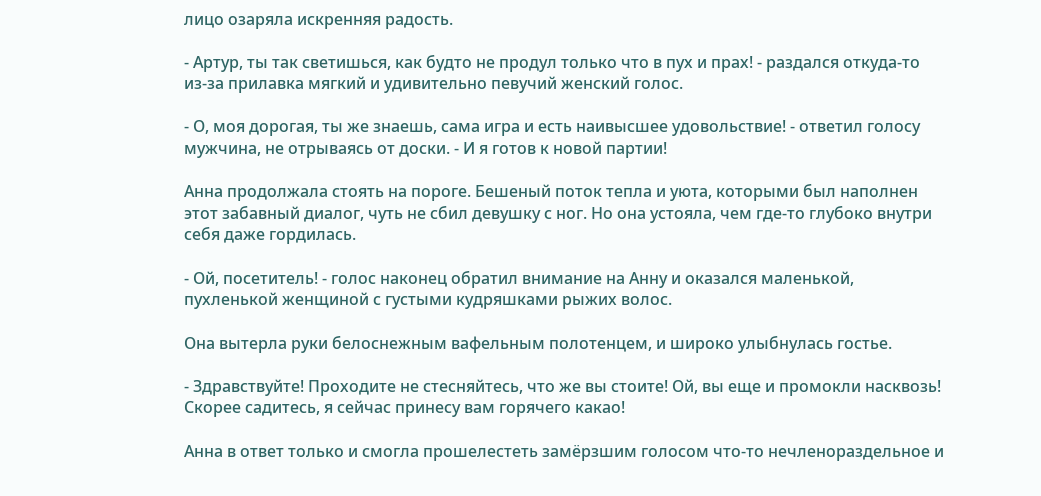лицо озаряла искренняя радость.

- Артур, ты так светишься, как будто не продул только что в пух и прах! - раздался откуда-то из-за прилавка мягкий и удивительно певучий женский голос.

- О, моя дорогая, ты же знаешь, сама игра и есть наивысшее удовольствие! - ответил голосу мужчина, не отрываясь от доски. - И я готов к новой партии!

Анна продолжала стоять на пороге. Бешеный поток тепла и уюта, которыми был наполнен этот забавный диалог, чуть не сбил девушку с ног. Но она устояла, чем где-то глубоко внутри себя даже гордилась.

- Ой, посетитель! - голос наконец обратил внимание на Анну и оказался маленькой, пухленькой женщиной с густыми кудряшками рыжих волос.

Она вытерла руки белоснежным вафельным полотенцем, и широко улыбнулась гостье.

- Здравствуйте! Проходите не стесняйтесь, что же вы стоите! Ой, вы еще и промокли насквозь! Скорее садитесь, я сейчас принесу вам горячего какао!

Анна в ответ только и смогла прошелестеть замёрзшим голосом что-то нечленораздельное и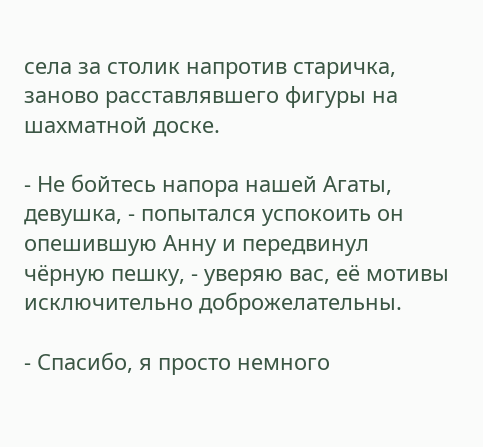села за столик напротив старичка, заново раcставлявшего фигуры на шахматной доске.

- Не бойтесь напора нашей Агаты, девушка, - попытался успокоить он опешившую Анну и передвинул чёрную пешку, - уверяю вас, её мотивы исключительно доброжелательны.

- Спасибо, я просто немного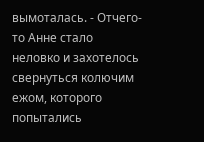вымоталась. - Отчего-то Анне стало неловко и захотелось свернуться колючим ежом, которого попытались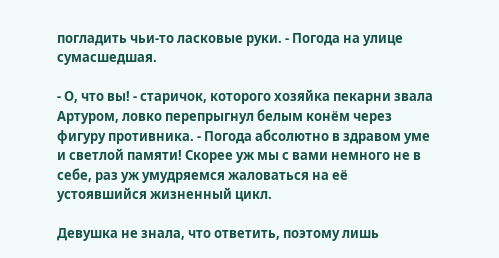погладить чьи-то ласковые руки. - Погода на улице сумасшедшая.

- О, что вы! - старичок, которого хозяйка пекарни звала Артуром, ловко перепрыгнул белым конём через фигуру противника. - Погода абсолютно в здравом уме и светлой памяти! Скорее уж мы с вами немного не в себе, раз уж умудряемся жаловаться на её устоявшийся жизненный цикл.

Девушка не знала, что ответить, поэтому лишь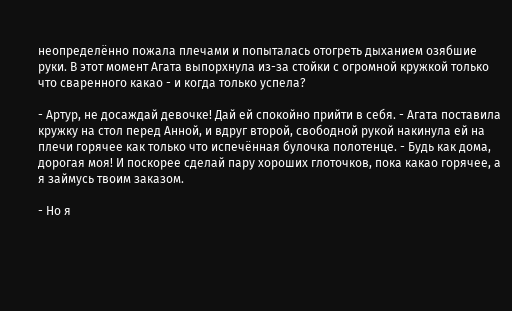неопределённо пожала плечами и попыталась отогреть дыханием озябшие руки. В этот момент Агата выпорхнула из-за стойки с огромной кружкой только что сваренного какао - и когда только успела?

- Артур, не досаждай девочке! Дай ей спокойно прийти в себя. - Агата поставила кружку на стол перед Анной, и вдруг второй, свободной рукой накинула ей на плечи горячее как только что испечённая булочка полотенце. - Будь как дома, дорогая моя! И поскорее сделай пару хороших глоточков, пока какао горячее, а я займусь твоим заказом.

- Но я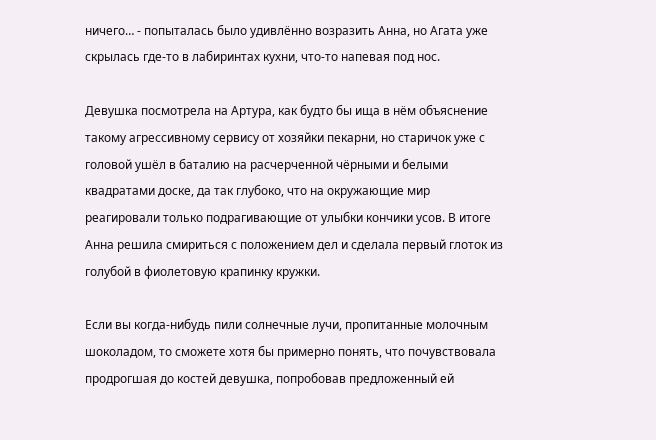ничего… - попыталась было удивлённо возразить Анна, но Агата уже скрылась где-то в лабиринтах кухни, что-то напевая под нос.

Девушка посмотрела на Артура, как будто бы ища в нём объяснение такому агрессивному сервису от хозяйки пекарни, но старичок уже с головой ушёл в баталию на расчерченной чёрными и белыми квадратами доске, да так глубоко, что на окружающие мир реагировали только подрагивающие от улыбки кончики усов. В итоге Анна решила смириться с положением дел и сделала первый глоток из голубой в фиолетовую крапинку кружки.

Если вы когда-нибудь пили солнечные лучи, пропитанные молочным шоколадом, то сможете хотя бы примерно понять, что почувствовала продрогшая до костей девушка, попробовав предложенный ей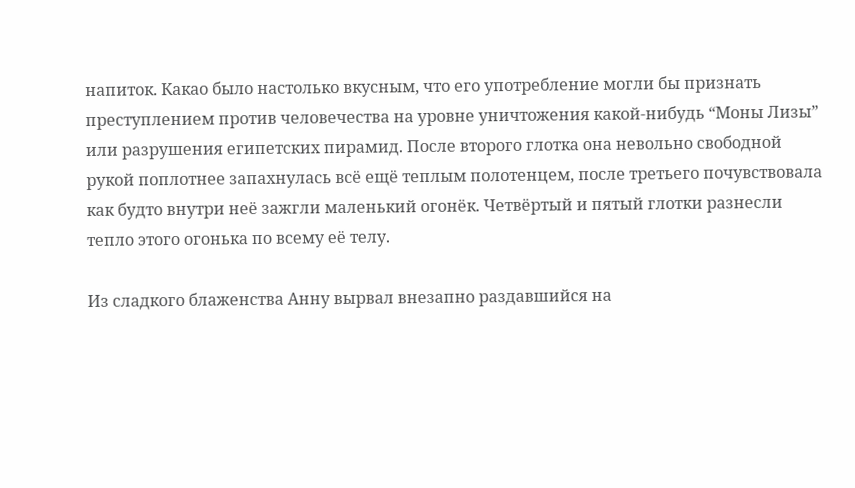напиток. Какао было настолько вкусным, что его употребление могли бы признать преступлением против человечества на уровне уничтожения какой-нибудь “Моны Лизы” или разрушения египетских пирамид. После второго глотка она невольно свободной рукой поплотнее запахнулась всё ещё теплым полотенцем, после третьего почувствовала как будто внутри неё зажгли маленький огонёк. Четвёртый и пятый глотки разнесли тепло этого огонька по всему её телу.

Из сладкого блаженства Анну вырвал внезапно раздавшийся на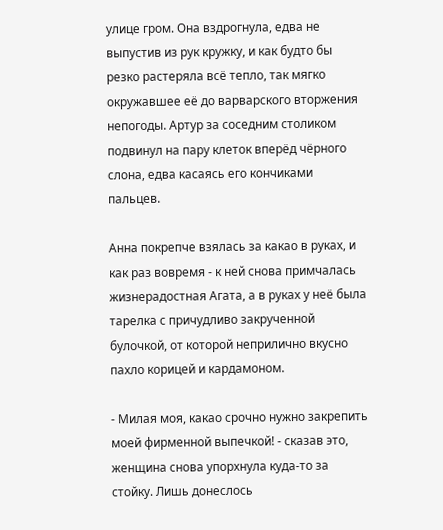улице гром. Она вздрогнула, едва не выпустив из рук кружку, и как будто бы резко растеряла всё тепло, так мягко окружавшее её до варварского вторжения непогоды. Артур за соседним столиком подвинул на пару клеток вперёд чёрного слона, едва касаясь его кончиками пальцев.

Анна покрепче взялась за какао в руках, и как раз вовремя - к ней снова примчалась жизнерадостная Агата, а в руках у неё была тарелка с причудливо закрученной булочкой, от которой неприлично вкусно пахло корицей и кардамоном.

- Милая моя, какао срочно нужно закрепить моей фирменной выпечкой! - сказав это, женщина снова упорхнула куда-то за стойку. Лишь донеслось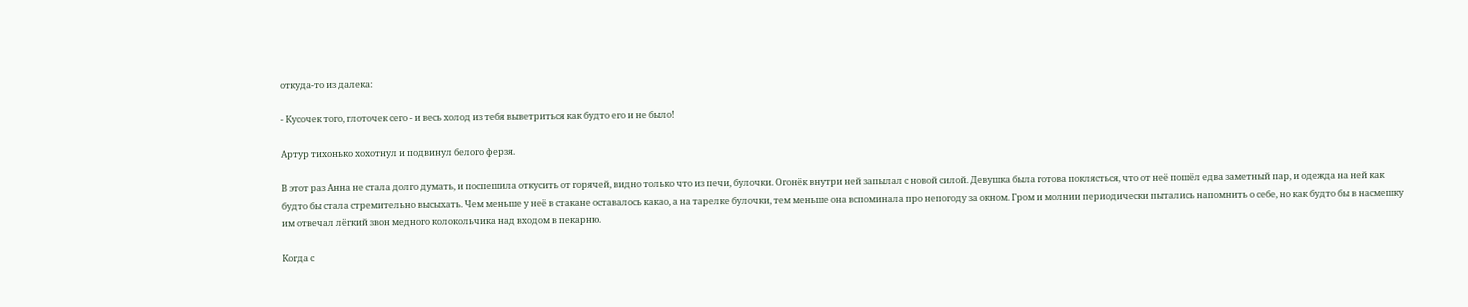откуда-то из далека:

- Кусочек того, глоточек сего - и весь холод из тебя выветриться как будто его и не было!

Артур тихонько хохотнул и подвинул белого ферзя.

В этот раз Анна не стала долго думать, и поспешила откусить от горячей, видно только что из печи, булочки. Огонёк внутри ней запылал с новой силой. Девушка была готова поклясться, что от неё пошёл едва заметный пар, и одежда на ней как будто бы стала стремительно высыхать. Чем меньше у неё в стакане оставалось какао, а на тарелке булочки, тем меньше она вспоминала про непогоду за окном. Гром и молнии периодически пытались напомнить о себе, но как будто бы в насмешку им отвечал лёгкий звон медного колокольчика над входом в пекарню.

Когда с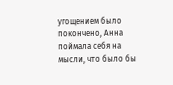угощением было покончено, Анна поймала себя на мысли, что было бы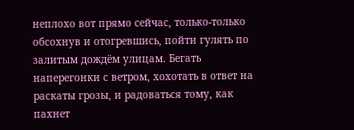неплохо вот прямо сейчас, только-только обсохнув и отогревшись, пойти гулять по залитым дождём улицам. Бегать наперегонки с ветром, хохотать в ответ на раскаты грозы, и радоваться тому, как пахнет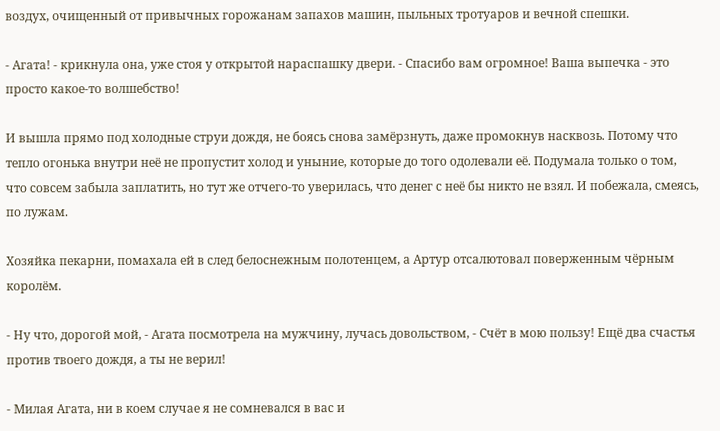воздух, очищенный от привычных горожанам запахов машин, пыльных тротуаров и вечной спешки.

- Агата! - крикнула она, уже стоя у открытой нараспашку двери. - Спасибо вам огромное! Ваша выпечка - это просто какое-то волшебство!

И вышла прямо под холодные струи дождя, не боясь снова замёрзнуть, даже промокнув насквозь. Потому что тепло огонька внутри неё не пропустит холод и уныние, которые до того одолевали её. Подумала только о том, что совсем забыла заплатить, но тут же отчего-то уверилась, что денег с неё бы никто не взял. И побежала, смеясь, по лужам.

Хозяйка пекарни, помахала ей в след белоснежным полотенцем, а Артур отсалютовал поверженным чёрным королём.

- Ну что, дорогой мой, - Агата посмотрела на мужчину, лучась довольством, - Счёт в мою пользу! Ещё два счастья против твоего дождя, а ты не верил!

- Милая Агата, ни в коем случае я не сомневался в вас и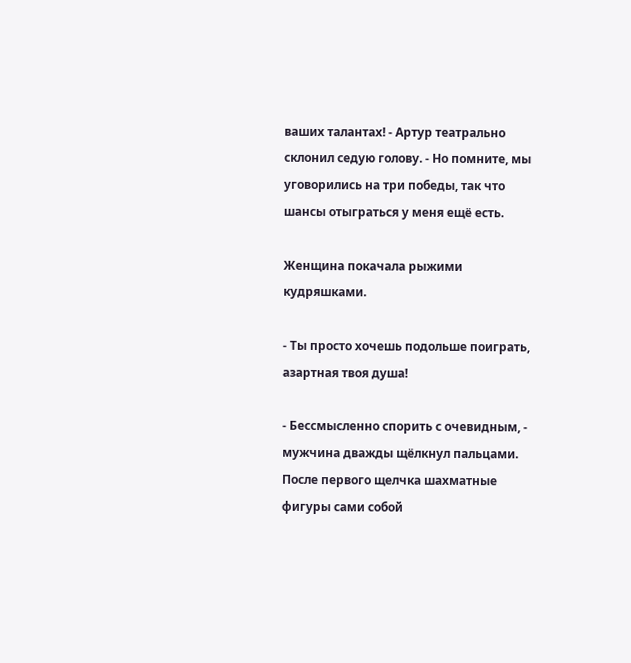ваших талантах! - Артур театрально склонил седую голову. - Но помните, мы уговорились на три победы, так что шансы отыграться у меня ещё есть.

Женщина покачала рыжими кудряшками.

- Ты просто хочешь подольше поиграть, азартная твоя душа!

- Бессмысленно спорить с очевидным, - мужчина дважды щёлкнул пальцами. После первого щелчка шахматные фигуры сами собой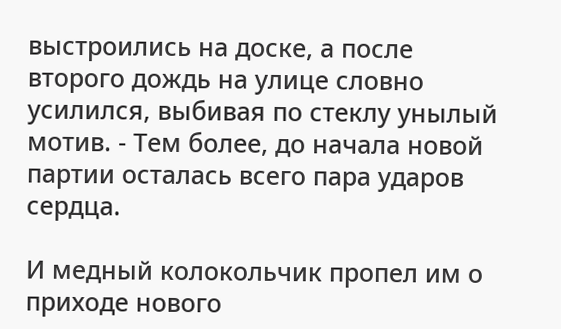выстроились на доске, а после второго дождь на улице словно усилился, выбивая по стеклу унылый мотив. - Тем более, до начала новой партии осталась всего пара ударов сердца.

И медный колокольчик пропел им о приходе нового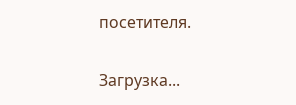посетителя.

Загрузка...